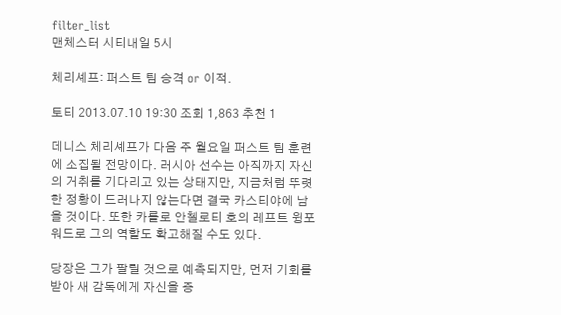filter_list
맨체스터 시티내일 5시

체리셰프: 퍼스트 팀 승격 or 이적.

토티 2013.07.10 19:30 조회 1,863 추천 1

데니스 체리셰프가 다음 주 월요일 퍼스트 팀 훈련에 소집될 전망이다. 러시아 선수는 아직까지 자신의 거취를 기다리고 있는 상태지만, 지금처럼 뚜렷한 정황이 드러나지 않는다면 결국 카스티야에 남을 것이다. 또한 카를로 안첼로티 호의 레프트 윙포워드로 그의 역할도 확고해질 수도 있다.

당장은 그가 팔릴 것으로 예측되지만, 먼저 기회를 받아 새 감독에게 자신을 증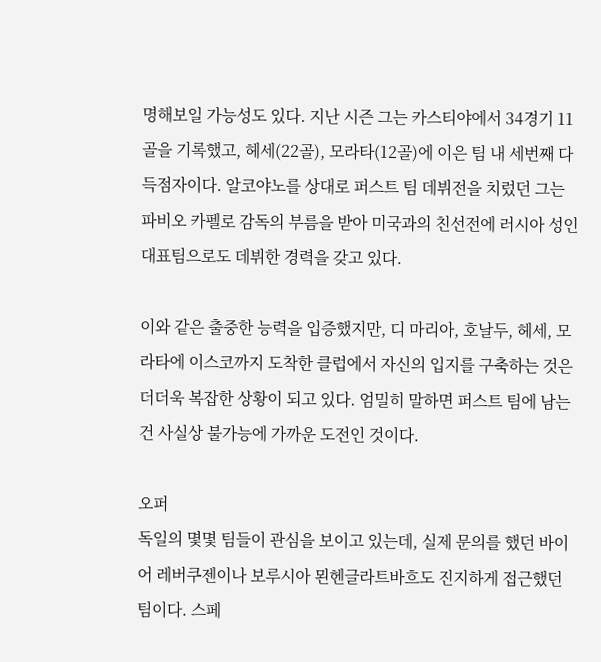명해보일 가능성도 있다. 지난 시즌 그는 카스티야에서 34경기 11골을 기록했고, 헤세(22골), 모라타(12골)에 이은 팀 내 세번째 다득점자이다. 알코야노를 상대로 퍼스트 팀 데뷔전을 치렀던 그는 파비오 카펠로 감독의 부름을 받아 미국과의 친선전에 러시아 성인 대표팀으로도 데뷔한 경력을 갖고 있다.

이와 같은 출중한 능력을 입증했지만, 디 마리아, 호날두, 헤세, 모라타에 이스코까지 도착한 클럽에서 자신의 입지를 구축하는 것은 더더욱 복잡한 상황이 되고 있다. 엄밀히 말하면 퍼스트 팀에 남는 건 사실상 불가능에 가까운 도전인 것이다.

오퍼
독일의 몇몇 팀들이 관심을 보이고 있는데, 실제 문의를 했던 바이어 레버쿠젠이나 보루시아 묀헨글라트바흐도 진지하게 접근했던 팀이다. 스페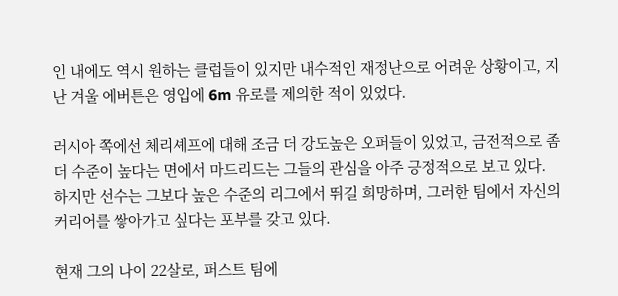인 내에도 역시 원하는 클럽들이 있지만 내수적인 재정난으로 어려운 상황이고, 지난 겨울 에버튼은 영입에 6m 유로를 제의한 적이 있었다.

러시아 쪽에선 체리셰프에 대해 조금 더 강도높은 오퍼들이 있었고, 금전적으로 좀 더 수준이 높다는 면에서 마드리드는 그들의 관심을 아주 긍정적으로 보고 있다. 하지만 선수는 그보다 높은 수준의 리그에서 뛰길 희망하며, 그러한 팀에서 자신의 커리어를 쌓아가고 싶다는 포부를 갖고 있다.

현재 그의 나이 22살로, 퍼스트 팀에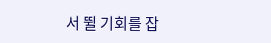서 뛸 기회를 잡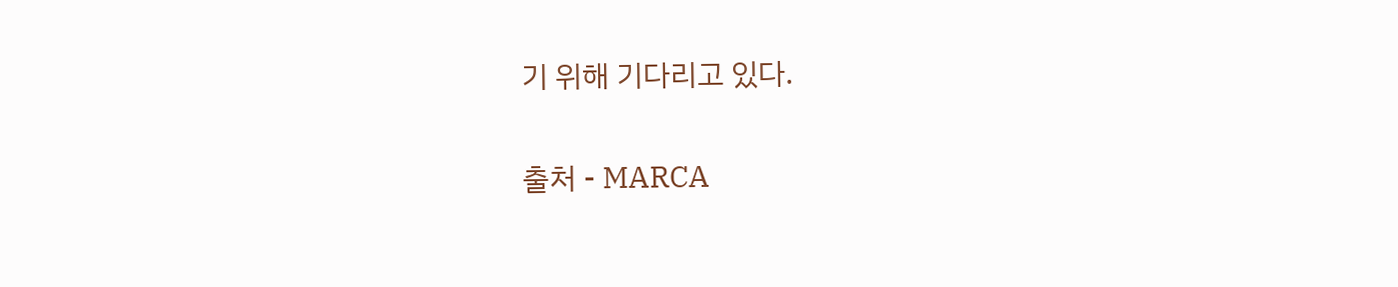기 위해 기다리고 있다.

출처 - MARCA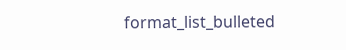format_list_bulleted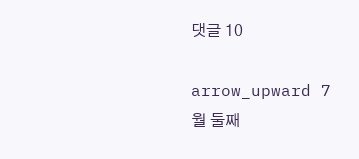댓글 10

arrow_upward 7월 둘째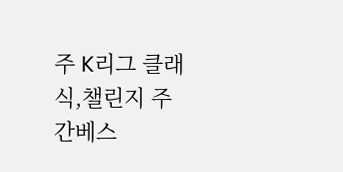주 K리그 클래식,챌린지 주간베스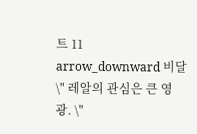트 11 arrow_downward 비달 \" 레알의 관심은 큰 영광. \"